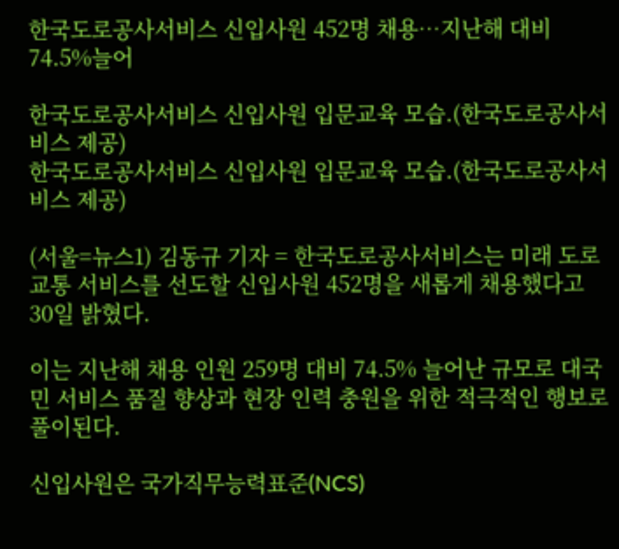한국도로공사서비스 신입사원 452명 채용…지난해 대비 74.5%늘어

한국도로공사서비스 신입사원 입문교육 모습.(한국도로공사서비스 제공)
한국도로공사서비스 신입사원 입문교육 모습.(한국도로공사서비스 제공)

(서울=뉴스1) 김동규 기자 = 한국도로공사서비스는 미래 도로교통 서비스를 선도할 신입사원 452명을 새롭게 채용했다고 30일 밝혔다.

이는 지난해 채용 인원 259명 대비 74.5% 늘어난 규모로 대국민 서비스 품질 향상과 현장 인력 충원을 위한 적극적인 행보로 풀이된다.

신입사원은 국가직무능력표준(NCS)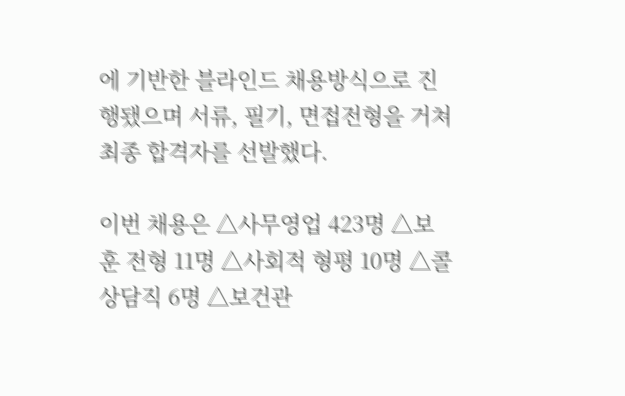에 기반한 블라인드 채용방식으로 진행됐으며 서류, 필기, 면접전형을 거쳐 최종 합격자를 선발했다.

이번 채용은 △사무영업 423명 △보훈 전형 11명 △사회적 형평 10명 △콜상담직 6명 △보건관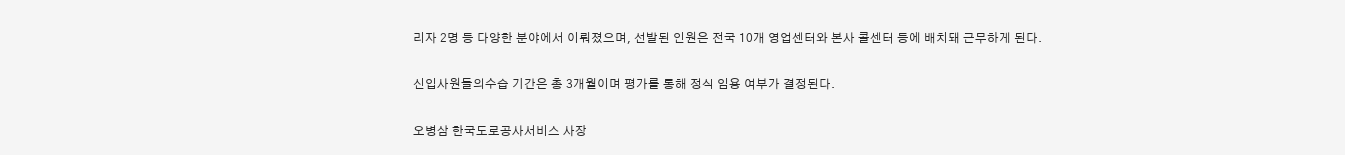리자 2명 등 다양한 분야에서 이뤄졌으며, 선발된 인원은 전국 10개 영업센터와 본사 콜센터 등에 배치돼 근무하게 된다.

신입사원들의수습 기간은 총 3개월이며 평가를 통해 정식 임용 여부가 결정된다.

오병삼 한국도로공사서비스 사장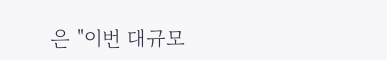은 "이번 대규모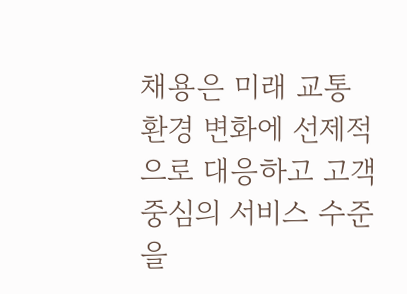채용은 미래 교통 환경 변화에 선제적으로 대응하고 고객 중심의 서비스 수준을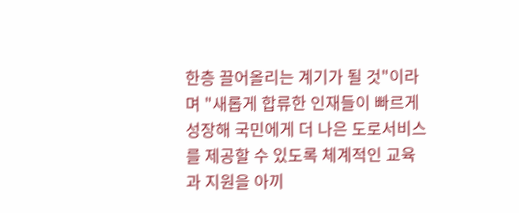한층 끌어올리는 계기가 될 것"이라며 "새롭게 합류한 인재들이 빠르게 성장해 국민에게 더 나은 도로서비스를 제공할 수 있도록 체계적인 교육과 지원을 아끼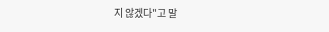지 않겠다"고 말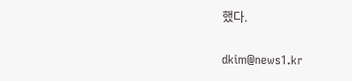했다.

dkim@news1.kr